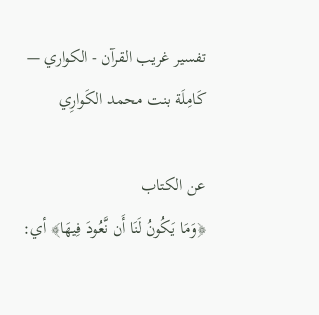تفسير غريب القرآن - الكواري — كَامِلَة بنت محمد الكَوارِي

عن الكتاب
﴿وَمَا يَكُونُ لَنَا أَن نَّعُودَ فِيهَا﴾ أي: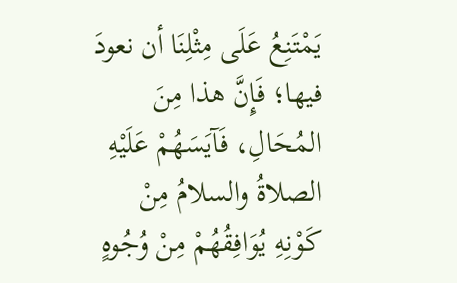يَمْتَنِعُ عَلَى مِثْلِنَا أن نعودَ فيها؛ فَإِنَّ هذا مِنَ المُحَالِ، فَآيَسَهُمْ عَلَيْهِ الصلاةُ والسلامُ مِنْ كَوْنِهِ يُوَافِقُهُمْ مِنْ وُجُوهٍ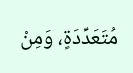مُتَعَدِّدَةٍ، وَمِنْ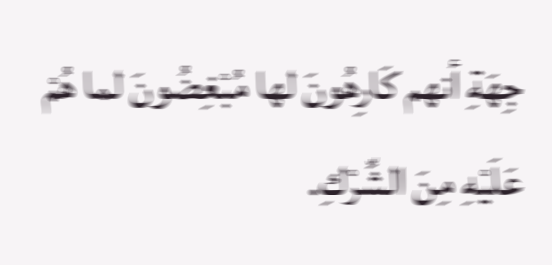جِهَةِ أنهم كَارِهُونَ لها مُبْغِضُونَ لما هُمْ عَلَيْهِ مِنَ الشِّرْكِ.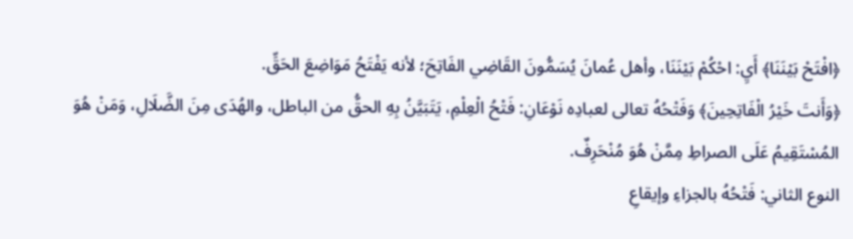﴿افْتَحْ بَيْنَنَا﴾ أَيِ: احْكُمْ بَيْنَنَا، وأهل عُمانَ يُسَمُّونَ القَاضِي الفَاتِحَ؛ لأنه يَفْتَحُ مَوَاضِعَ الحَقِّ.
﴿وَأَنتَ خَيْرُ الْفَاتِحِينَ﴾ وَفَتْحُهُ تعالى لعبادِه نَوْعَانِ: فَتْحُ الْعِلْمِ، يَتَبَيَّنُ بِهِ الحقُّ من الباطل، والهُدَى مِنَ الضَّلَالِ، وَمَنْ هُوَ المُسْتَقِيمُ عَلَى الصراطِ مِمَّنْ هُوَ مُنْحَرِفٌ.
النوع الثاني: فَتْحُهُ بالجزاءِ وإيقاعِ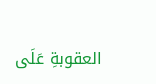العقوبةِ عَلَى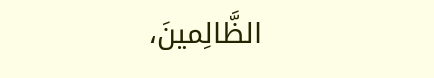الظَّالِمينَ،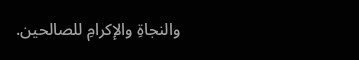والنجاةِ والإكرامِ للصالحين.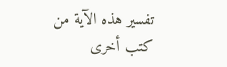تفسير هذه الآية من كتب أخرى